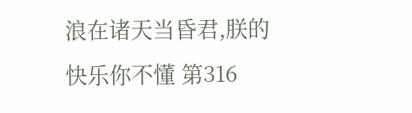浪在诸天当昏君,朕的快乐你不懂 第316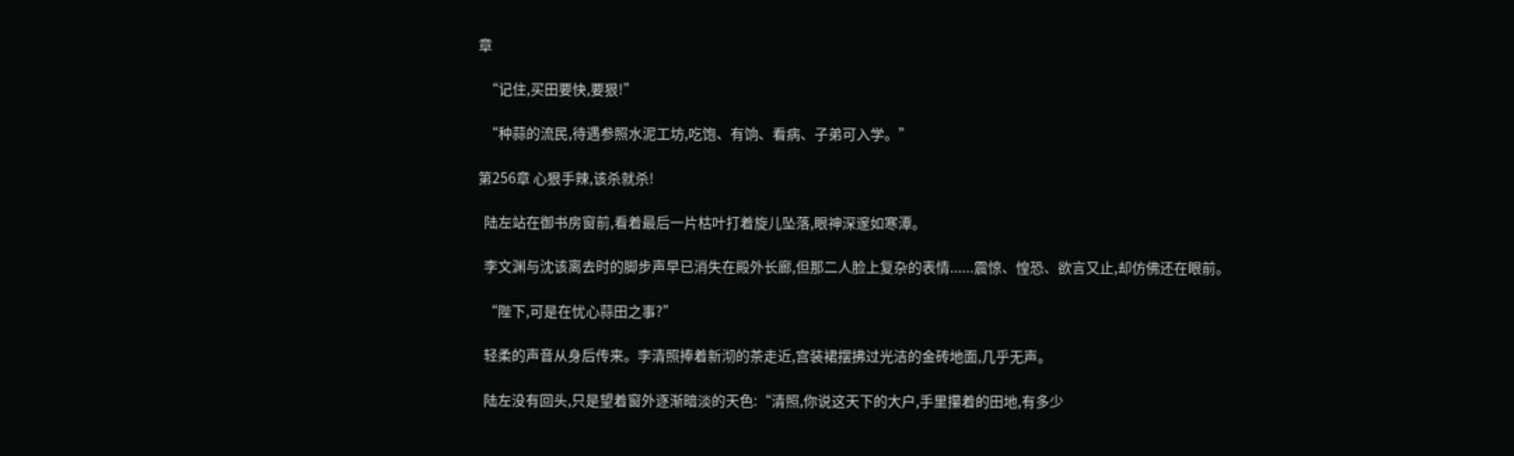章

  “记住,买田要快,要狠!”

  “种蒜的流民,待遇参照水泥工坊,吃饱、有饷、看病、子弟可入学。”

第256章 心狠手辣,该杀就杀!

  陆左站在御书房窗前,看着最后一片枯叶打着旋儿坠落,眼神深邃如寒潭。

  李文渊与沈该离去时的脚步声早已消失在殿外长廊,但那二人脸上复杂的表情......震惊、惶恐、欲言又止,却仿佛还在眼前。

  “陛下,可是在忧心蒜田之事?”

  轻柔的声音从身后传来。李清照捧着新沏的茶走近,宫装裙摆拂过光洁的金砖地面,几乎无声。

  陆左没有回头,只是望着窗外逐渐暗淡的天色:“清照,你说这天下的大户,手里攥着的田地,有多少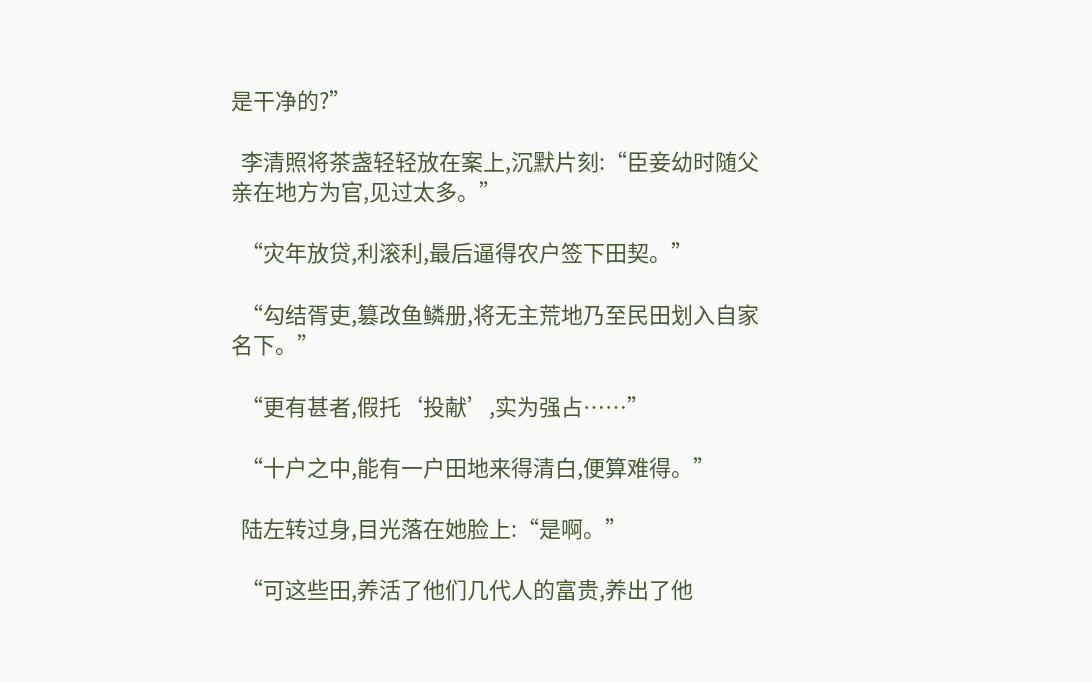是干净的?”

  李清照将茶盏轻轻放在案上,沉默片刻:“臣妾幼时随父亲在地方为官,见过太多。”

  “灾年放贷,利滚利,最后逼得农户签下田契。”

  “勾结胥吏,篡改鱼鳞册,将无主荒地乃至民田划入自家名下。”

  “更有甚者,假托‘投献’,实为强占……”

  “十户之中,能有一户田地来得清白,便算难得。”

  陆左转过身,目光落在她脸上:“是啊。”

  “可这些田,养活了他们几代人的富贵,养出了他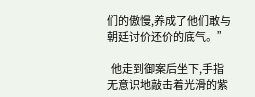们的傲慢,养成了他们敢与朝廷讨价还价的底气。”

  他走到御案后坐下,手指无意识地敲击着光滑的紫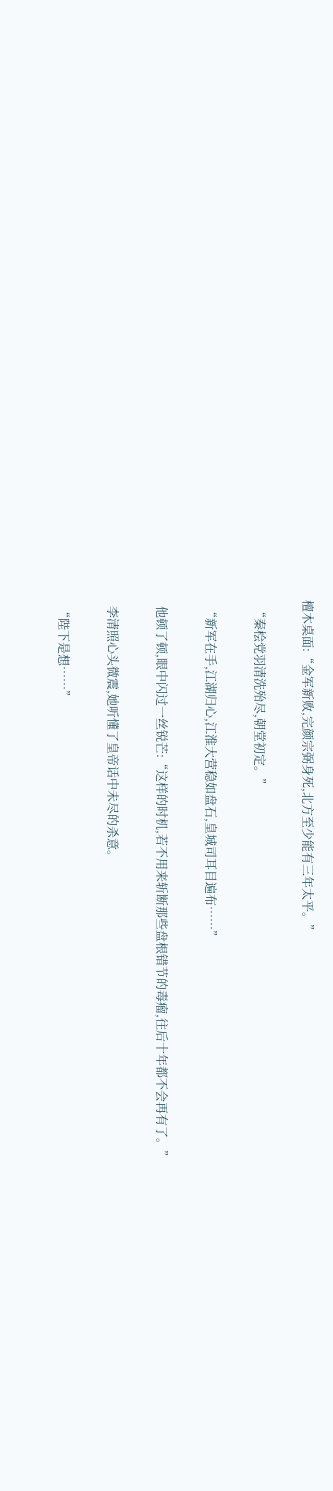檀木桌面:“金军新败,完颜宗弼身死,北方至少能有三年太平。”

  “秦桧党羽清洗殆尽,朝堂初定。”

  “新军在手,江湖归心,江淮大营稳如盘石,皇城司耳目遍布……”

  他顿了顿,眼中闪过一丝锐芒:“这样的时机,若不用来斩断那些盘根错节的毒瘤,往后十年都不会再有了。”

  李清照心头微震,她听懂了皇帝话中未尽的杀意。

  “陛下是想……”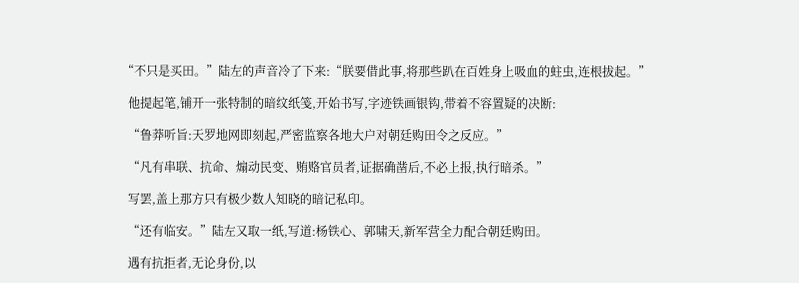“不只是买田。”陆左的声音冷了下来:“朕要借此事,将那些趴在百姓身上吸血的蛀虫,连根拔起。”

  他提起笔,铺开一张特制的暗纹纸笺,开始书写,字迹铁画银钩,带着不容置疑的决断:

  “鲁莽听旨:天罗地网即刻起,严密监察各地大户对朝廷购田令之反应。”

  “凡有串联、抗命、煽动民变、贿赂官员者,证据确凿后,不必上报,执行暗杀。”

  写罢,盖上那方只有极少数人知晓的暗记私印。

  “还有临安。”陆左又取一纸,写道:杨铁心、郭啸天,新军营全力配合朝廷购田。

  遇有抗拒者,无论身份,以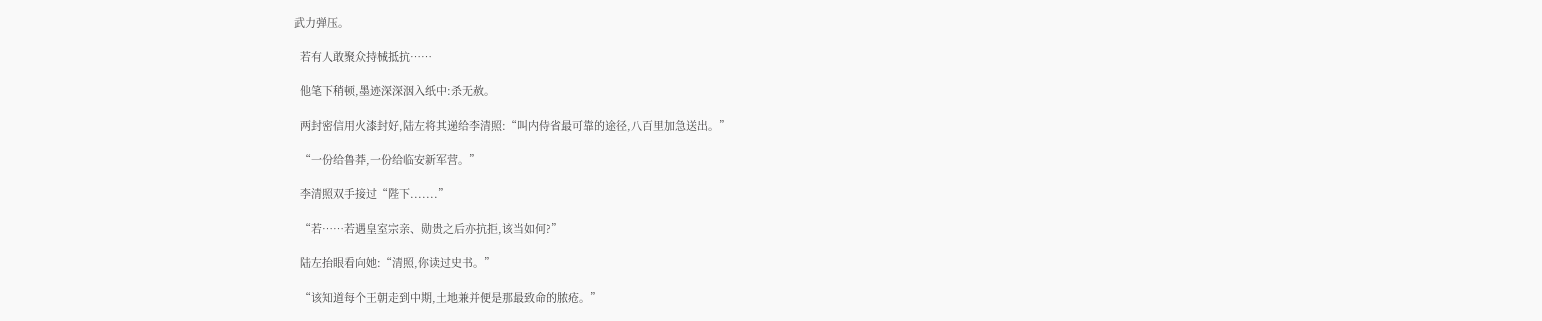武力弹压。

  若有人敢聚众持械抵抗……

  他笔下稍顿,墨迹深深洇入纸中:杀无赦。

  两封密信用火漆封好,陆左将其递给李清照:“叫内侍省最可靠的途径,八百里加急送出。”

  “一份给鲁莽,一份给临安新军营。”

  李清照双手接过“陛下.......”

  “若……若遇皇室宗亲、勋贵之后亦抗拒,该当如何?”

  陆左抬眼看向她:“清照,你读过史书。”

  “该知道每个王朝走到中期,土地兼并便是那最致命的脓疮。”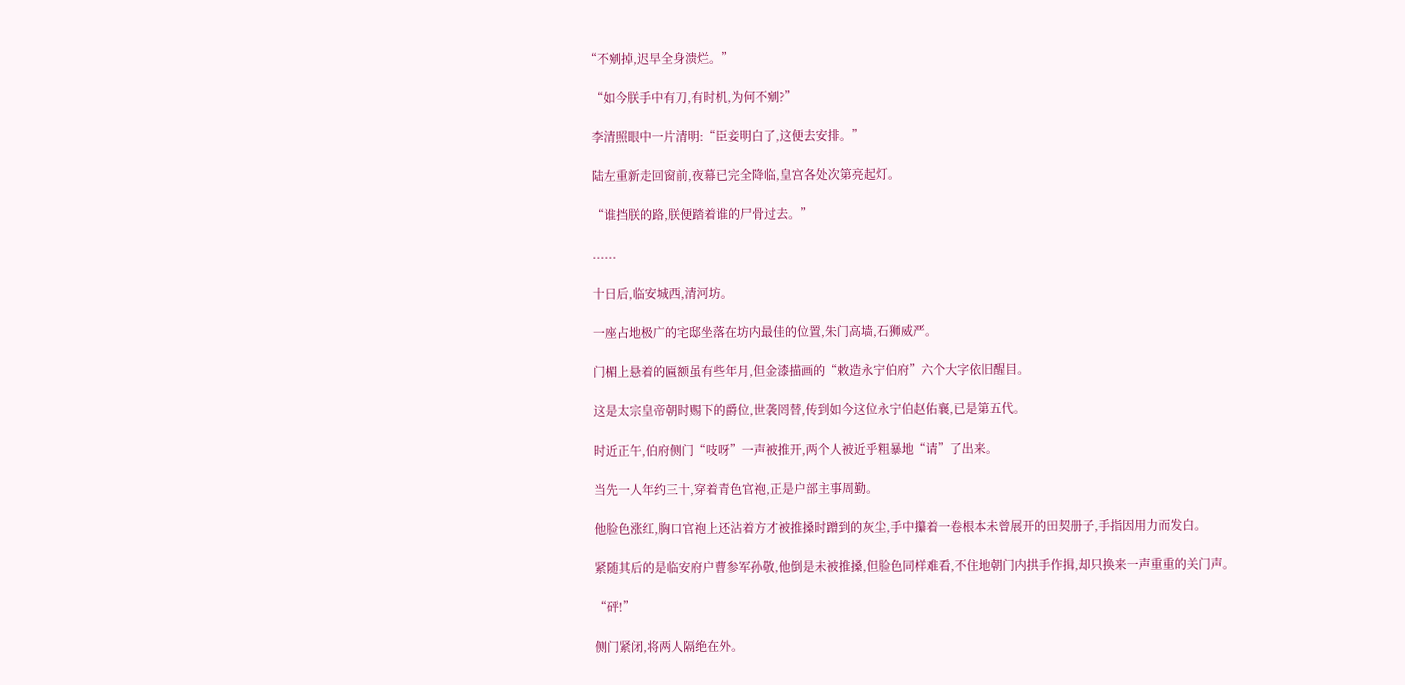“不剜掉,迟早全身溃烂。”

  “如今朕手中有刀,有时机,为何不剜?”

  李清照眼中一片清明:“臣妾明白了,这便去安排。”

  陆左重新走回窗前,夜幕已完全降临,皇宫各处次第亮起灯。

  “谁挡朕的路,朕便踏着谁的尸骨过去。”

  ......

  十日后,临安城西,清河坊。

  一座占地极广的宅邸坐落在坊内最佳的位置,朱门高墙,石狮威严。

  门楣上悬着的匾额虽有些年月,但金漆描画的“敕造永宁伯府”六个大字依旧醒目。

  这是太宗皇帝朝时赐下的爵位,世袭罔替,传到如今这位永宁伯赵佑襄,已是第五代。

  时近正午,伯府侧门“吱呀”一声被推开,两个人被近乎粗暴地“请”了出来。

  当先一人年约三十,穿着青色官袍,正是户部主事周勤。

  他脸色涨红,胸口官袍上还沾着方才被推搡时蹭到的灰尘,手中攥着一卷根本未曾展开的田契册子,手指因用力而发白。

  紧随其后的是临安府户曹参军孙敬,他倒是未被推搡,但脸色同样难看,不住地朝门内拱手作揖,却只换来一声重重的关门声。

  “砰!”

  侧门紧闭,将两人隔绝在外。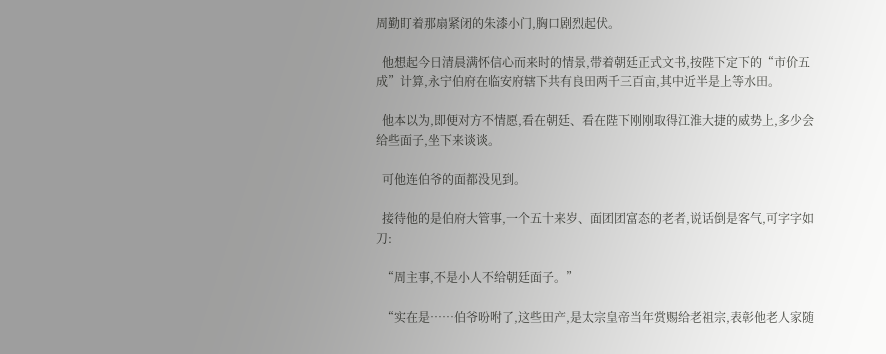周勤盯着那扇紧闭的朱漆小门,胸口剧烈起伏。

  他想起今日清晨满怀信心而来时的情景,带着朝廷正式文书,按陛下定下的“市价五成”计算,永宁伯府在临安府辖下共有良田两千三百亩,其中近半是上等水田。

  他本以为,即便对方不情愿,看在朝廷、看在陛下刚刚取得江淮大捷的威势上,多少会给些面子,坐下来谈谈。

  可他连伯爷的面都没见到。

  接待他的是伯府大管事,一个五十来岁、面团团富态的老者,说话倒是客气,可字字如刀:

  “周主事,不是小人不给朝廷面子。”

  “实在是……伯爷吩咐了,这些田产,是太宗皇帝当年赏赐给老祖宗,表彰他老人家随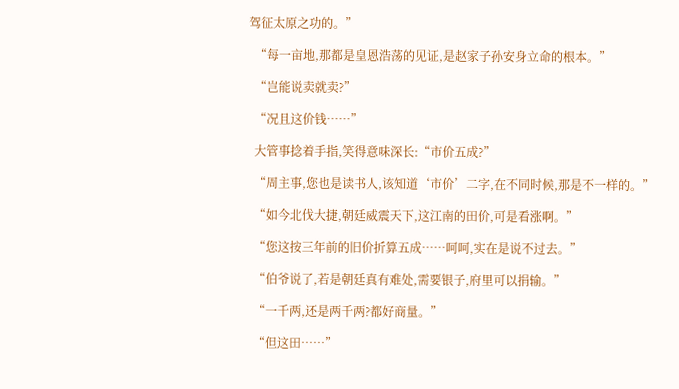驾征太原之功的。”

  “每一亩地,那都是皇恩浩荡的见证,是赵家子孙安身立命的根本。”

  “岂能说卖就卖?”

  “况且这价钱……”

  大管事捻着手指,笑得意味深长:“市价五成?”

  “周主事,您也是读书人,该知道‘市价’二字,在不同时候,那是不一样的。”

  “如今北伐大捷,朝廷威震天下,这江南的田价,可是看涨啊。”

  “您这按三年前的旧价折算五成……呵呵,实在是说不过去。”

  “伯爷说了,若是朝廷真有难处,需要银子,府里可以捐输。”

  “一千两,还是两千两?都好商量。”

  “但这田……”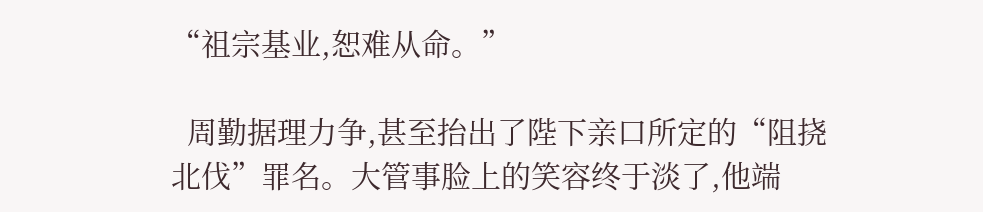“祖宗基业,恕难从命。”

  周勤据理力争,甚至抬出了陛下亲口所定的“阻挠北伐”罪名。大管事脸上的笑容终于淡了,他端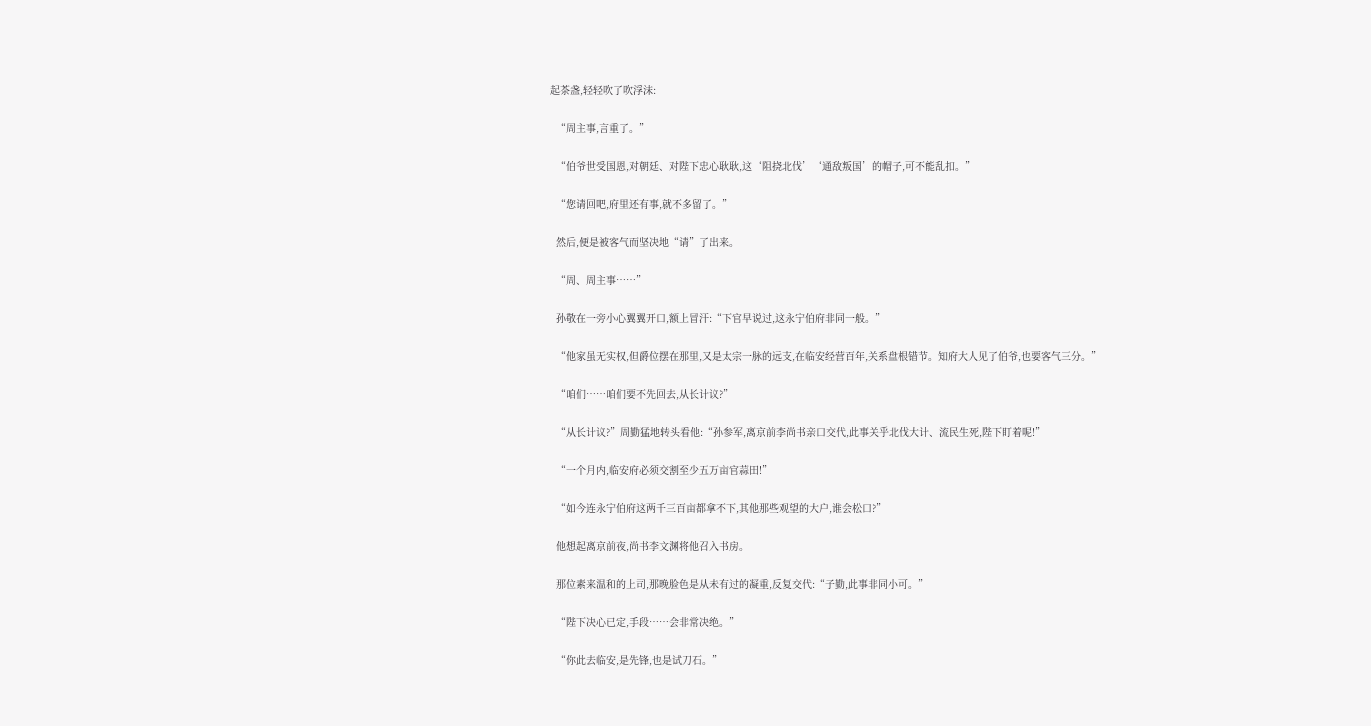起茶盏,轻轻吹了吹浮沫:

  “周主事,言重了。”

  “伯爷世受国恩,对朝廷、对陛下忠心耿耿,这‘阻挠北伐’‘通敌叛国’的帽子,可不能乱扣。”

  “您请回吧,府里还有事,就不多留了。”

  然后,便是被客气而坚决地“请”了出来。

  “周、周主事……”

  孙敬在一旁小心翼翼开口,额上冒汗:“下官早说过,这永宁伯府非同一般。”

  “他家虽无实权,但爵位摆在那里,又是太宗一脉的远支,在临安经营百年,关系盘根错节。知府大人见了伯爷,也要客气三分。”

  “咱们……咱们要不先回去,从长计议?”

  “从长计议?”周勤猛地转头看他:“孙参军,离京前李尚书亲口交代,此事关乎北伐大计、流民生死,陛下盯着呢!”

  “一个月内,临安府必须交割至少五万亩官蒜田!”

  “如今连永宁伯府这两千三百亩都拿不下,其他那些观望的大户,谁会松口?”

  他想起离京前夜,尚书李文渊将他召入书房。

  那位素来温和的上司,那晚脸色是从未有过的凝重,反复交代:“子勤,此事非同小可。”

  “陛下决心已定,手段……会非常决绝。”

  “你此去临安,是先锋,也是试刀石。”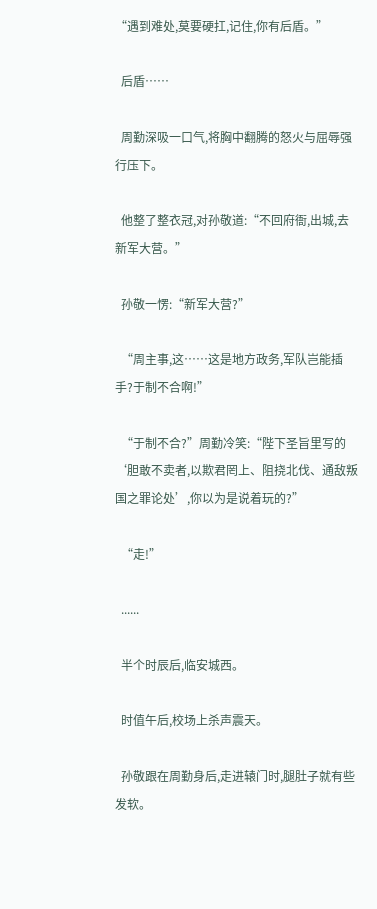“遇到难处,莫要硬扛,记住,你有后盾。”

  后盾……

  周勤深吸一口气,将胸中翻腾的怒火与屈辱强行压下。

  他整了整衣冠,对孙敬道:“不回府衙,出城,去新军大营。”

  孙敬一愣:“新军大营?”

  “周主事,这……这是地方政务,军队岂能插手?于制不合啊!”

  “于制不合?”周勤冷笑:“陛下圣旨里写的‘胆敢不卖者,以欺君罔上、阻挠北伐、通敌叛国之罪论处’,你以为是说着玩的?”

  “走!”

  ......

  半个时辰后,临安城西。

  时值午后,校场上杀声震天。

  孙敬跟在周勤身后,走进辕门时,腿肚子就有些发软。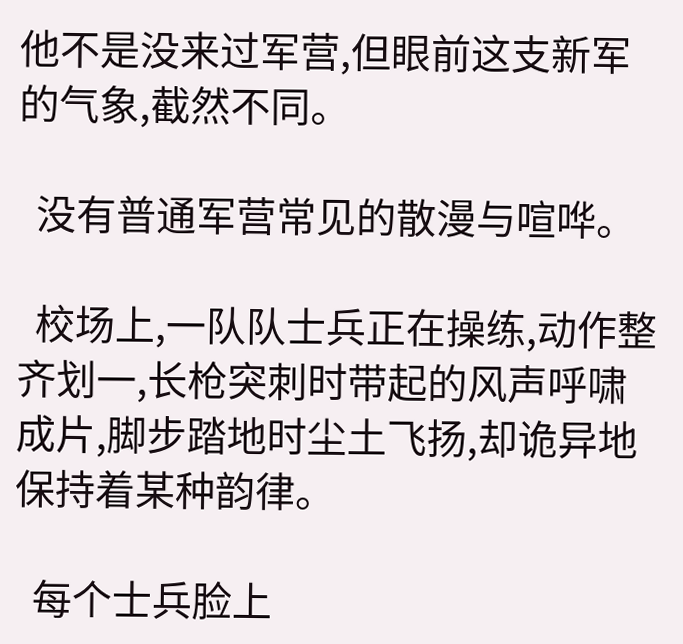他不是没来过军营,但眼前这支新军的气象,截然不同。

  没有普通军营常见的散漫与喧哗。

  校场上,一队队士兵正在操练,动作整齐划一,长枪突刺时带起的风声呼啸成片,脚步踏地时尘土飞扬,却诡异地保持着某种韵律。

  每个士兵脸上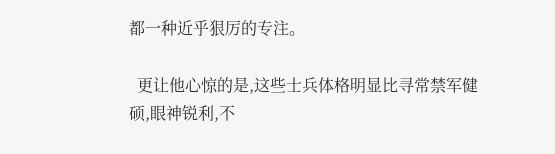都一种近乎狠厉的专注。

  更让他心惊的是,这些士兵体格明显比寻常禁军健硕,眼神锐利,不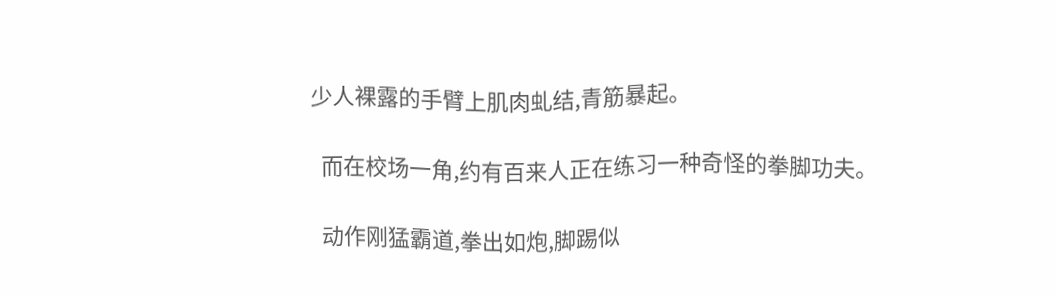少人裸露的手臂上肌肉虬结,青筋暴起。

  而在校场一角,约有百来人正在练习一种奇怪的拳脚功夫。

  动作刚猛霸道,拳出如炮,脚踢似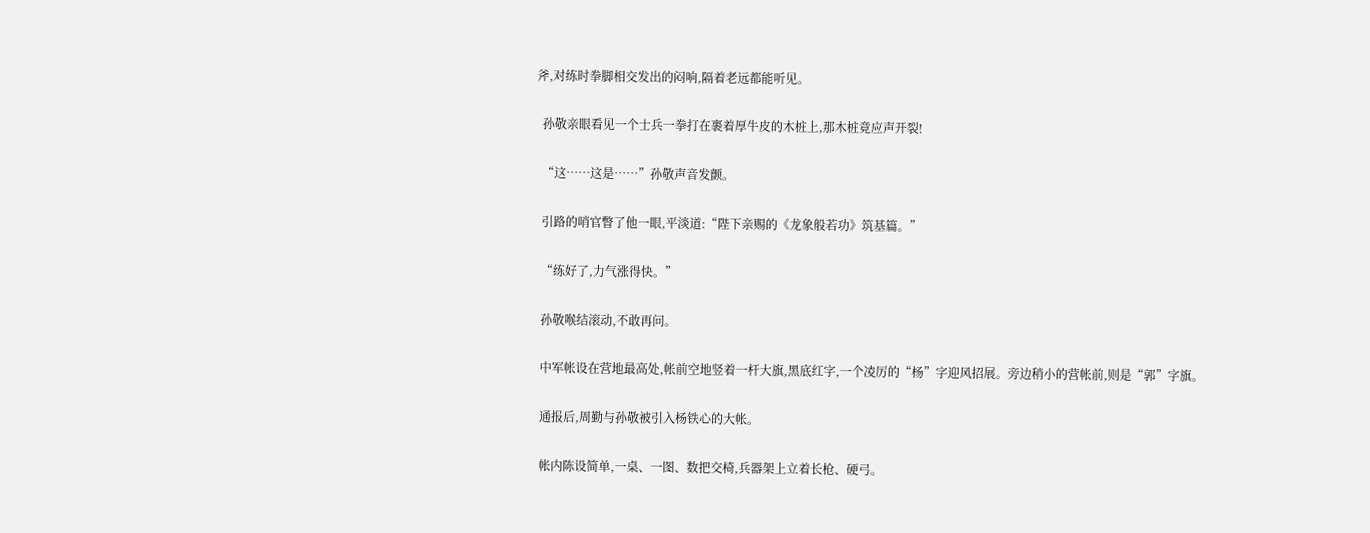斧,对练时拳脚相交发出的闷响,隔着老远都能听见。

  孙敬亲眼看见一个士兵一拳打在裹着厚牛皮的木桩上,那木桩竟应声开裂!

  “这……这是……”孙敬声音发颤。

  引路的哨官瞥了他一眼,平淡道:“陛下亲赐的《龙象般若功》筑基篇。”

  “练好了,力气涨得快。”

  孙敬喉结滚动,不敢再问。

  中军帐设在营地最高处,帐前空地竖着一杆大旗,黑底红字,一个凌厉的“杨”字迎风招展。旁边稍小的营帐前,则是“郭”字旗。

  通报后,周勤与孙敬被引入杨铁心的大帐。

  帐内陈设简单,一桌、一图、数把交椅,兵器架上立着长枪、硬弓。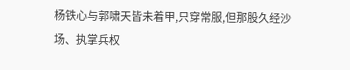杨铁心与郭啸天皆未着甲,只穿常服,但那股久经沙场、执掌兵权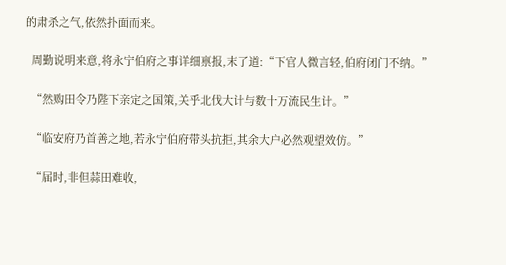的肃杀之气,依然扑面而来。

  周勤说明来意,将永宁伯府之事详细禀报,末了道:“下官人微言轻,伯府闭门不纳。”

  “然购田令乃陛下亲定之国策,关乎北伐大计与数十万流民生计。”

  “临安府乃首善之地,若永宁伯府带头抗拒,其余大户必然观望效仿。”

  “届时,非但蒜田难收,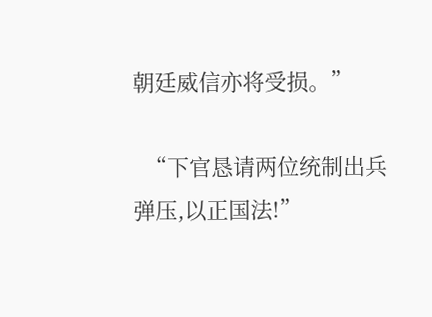朝廷威信亦将受损。”

  “下官恳请两位统制出兵弹压,以正国法!”